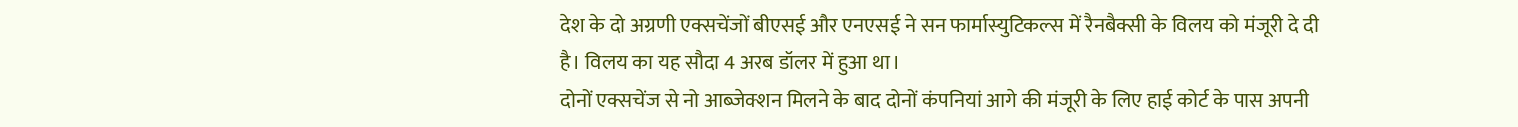देश के दो अग्रणी एक्सचेंजों बीएसई और एनएसई ने सन फार्मास्युटिकल्स में रैनबैक्सी के विलय को मंजूरी दे दी है। विलय का यह सौदा 4 अरब डॉलर में हुआ था।
दोनों एक्सचेंज से नो आब्जेक्शन मिलने के बाद दोनों कंपनियां आगे की मंजूरी के लिए हाई कोर्ट के पास अपनी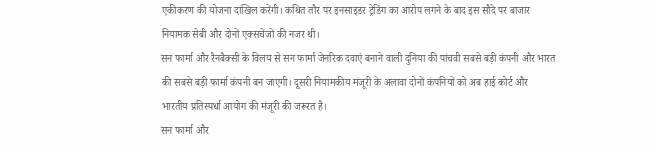एकीकरण की योजना दाखिल करेंगी। कथित तौर पर इनसाइडर ट्रेडिंग का आरोप लगने के बाद इस सौदे पर बाजार नियामक सेबी और दोनों एक्सचेंजों की नजर थी।
सन फार्मा और रैनबैक्सी के विलय से सन फार्मा जेनरिक दवाएं बनाने वाली दुनिया की पांचवी सबसे बड़ी कंपनी और भारत की सबसे बड़ी फार्मा कंपनी बन जाएगी। दूसरी नियामकीय मंजूरी के अलावा दोनों कंपनियों को अब हाई कोर्ट और भारतीय प्रतिस्पर्धा आयोग की मंजूरी की जरूरत है।
सन फार्मा और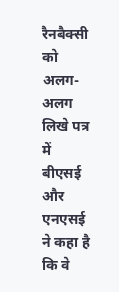रैनबैक्सी को अलग-अलग लिखे पत्र में बीएसई और एनएसई ने कहा है कि वे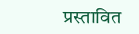प्रस्तावित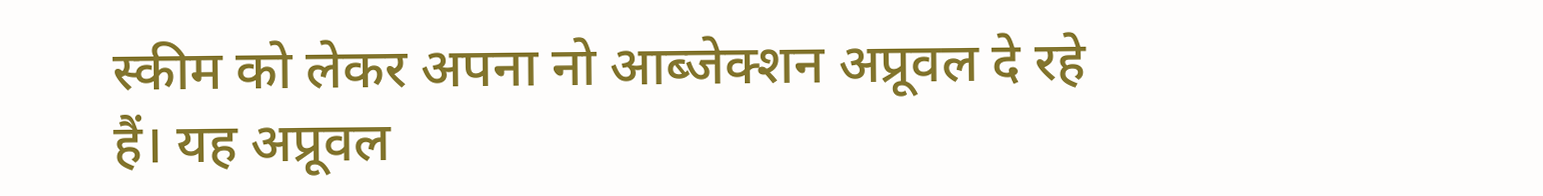स्कीम को लेकर अपना नो आब्जेक्शन अप्रूवल दे रहे हैं। यह अप्रूवल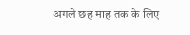अगले छह माह तक के लिए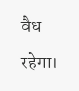वैध रहेगा।